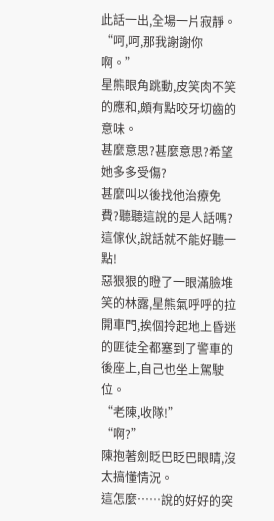此話一出,全場一片寂靜。
“呵,呵,那我謝謝你啊。”
星熊眼角跳動,皮笑肉不笑的應和,頗有點咬牙切齒的意味。
甚麼意思?甚麼意思?希望她多多受傷?
甚麼叫以後找他治療免費?聽聽這說的是人話嗎?
這傢伙,說話就不能好聽一點!
惡狠狠的瞪了一眼滿臉堆笑的林露,星熊氣呼呼的拉開車門,挨個拎起地上昏迷的匪徒全都塞到了警車的後座上,自己也坐上駕駛位。
“老陳,收隊!”
“啊?”
陳抱著劍眨巴眨巴眼睛,沒太搞懂情況。
這怎麼……說的好好的突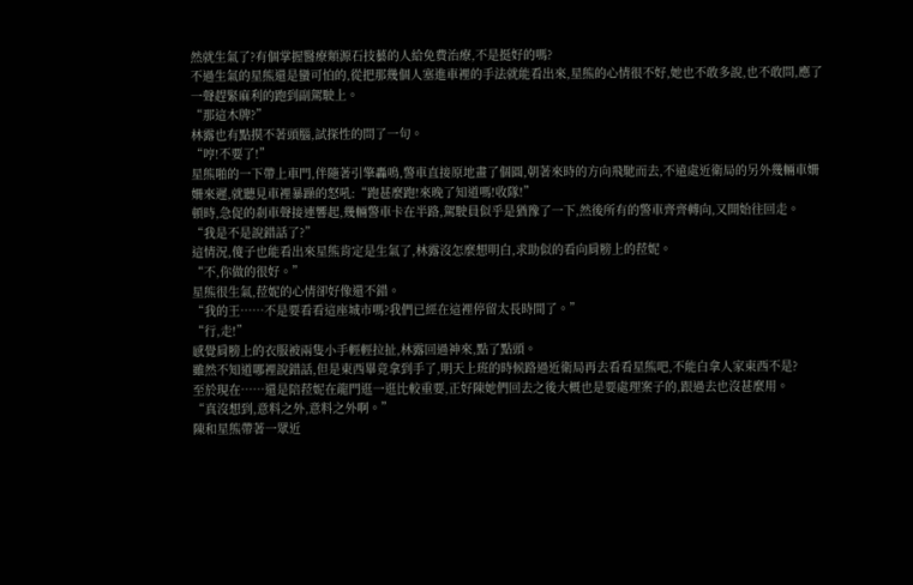然就生氣了?有個掌握醫療類源石技藝的人給免費治療,不是挺好的嗎?
不過生氣的星熊還是蠻可怕的,從把那幾個人塞進車裡的手法就能看出來,星熊的心情很不好,她也不敢多說,也不敢問,應了一聲趕緊麻利的跑到副駕駛上。
“那這木牌?”
林露也有點摸不著頭腦,試探性的問了一句。
“哼!不要了!”
星熊啪的一下帶上車門,伴隨著引擎轟鳴,警車直接原地畫了個圓,朝著來時的方向飛馳而去,不遠處近衛局的另外幾輛車姍姍來遲,就聽見車裡暴躁的怒吼:“跑甚麼跑!來晚了知道嗎!收隊!”
頓時,急促的剎車聲接連響起,幾輛警車卡在半路,駕駛員似乎是猶豫了一下,然後所有的警車齊齊轉向,又開始往回走。
“我是不是說錯話了?”
這情況,傻子也能看出來星熊肯定是生氣了,林露沒怎麼想明白,求助似的看向肩膀上的菈妮。
“不,你做的很好。”
星熊很生氣,菈妮的心情卻好像還不錯。
“我的王……不是要看看這座城市嗎?我們已經在這裡停留太長時間了。”
“行,走!”
感覺肩膀上的衣服被兩隻小手輕輕拉扯,林露回過神來,點了點頭。
雖然不知道哪裡說錯話,但是東西畢竟拿到手了,明天上班的時候路過近衛局再去看看星熊吧,不能白拿人家東西不是?
至於現在……還是陪菈妮在龍門逛一逛比較重要,正好陳她們回去之後大概也是要處理案子的,跟過去也沒甚麼用。
“真沒想到,意料之外,意料之外啊。”
陳和星熊帶著一眾近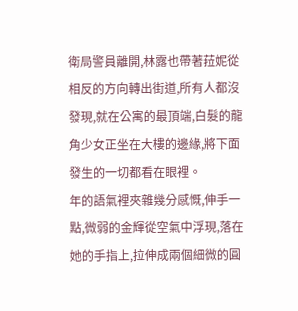衛局警員離開,林露也帶著菈妮從相反的方向轉出街道,所有人都沒發現,就在公寓的最頂端,白髮的龍角少女正坐在大樓的邊緣,將下面發生的一切都看在眼裡。
年的語氣裡夾雜幾分感慨,伸手一點,微弱的金輝從空氣中浮現,落在她的手指上,拉伸成兩個細微的圓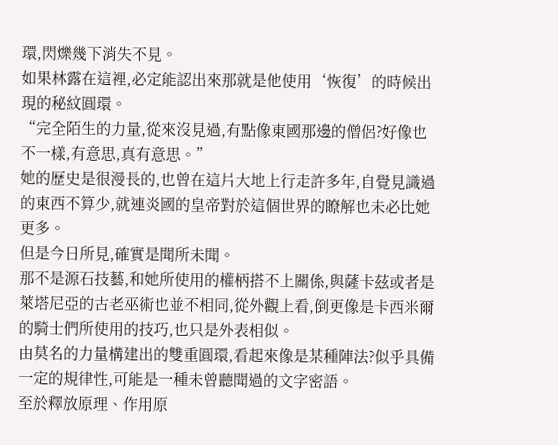環,閃爍幾下消失不見。
如果林露在這裡,必定能認出來那就是他使用‘恢復’的時候出現的秘紋圓環。
“完全陌生的力量,從來沒見過,有點像東國那邊的僧侶?好像也不一樣,有意思,真有意思。”
她的歷史是很漫長的,也曾在這片大地上行走許多年,自覺見識過的東西不算少,就連炎國的皇帝對於這個世界的瞭解也未必比她更多。
但是今日所見,確實是聞所未聞。
那不是源石技藝,和她所使用的權柄搭不上關係,與薩卡茲或者是萊塔尼亞的古老巫術也並不相同,從外觀上看,倒更像是卡西米爾的騎士們所使用的技巧,也只是外表相似。
由莫名的力量構建出的雙重圓環,看起來像是某種陣法?似乎具備一定的規律性,可能是一種未曾聽聞過的文字密語。
至於釋放原理、作用原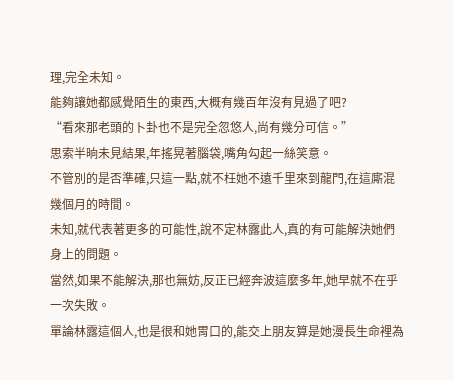理,完全未知。
能夠讓她都感覺陌生的東西,大概有幾百年沒有見過了吧?
“看來那老頭的卜卦也不是完全忽悠人,尚有幾分可信。”
思索半晌未見結果,年搖晃著腦袋,嘴角勾起一絲笑意。
不管別的是否準確,只這一點,就不枉她不遠千里來到龍門,在這廝混幾個月的時間。
未知,就代表著更多的可能性,說不定林露此人,真的有可能解決她們身上的問題。
當然,如果不能解決,那也無妨,反正已經奔波這麼多年,她早就不在乎一次失敗。
單論林露這個人,也是很和她胃口的,能交上朋友算是她漫長生命裡為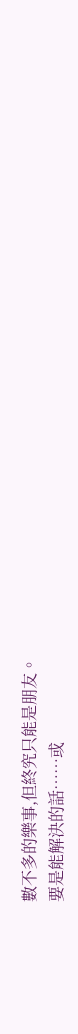數不多的樂事,但終究只能是朋友。
要是能解決的話……或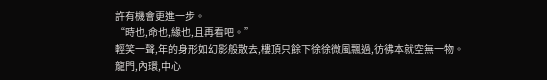許有機會更進一步。
“時也,命也,緣也,且再看吧。”
輕笑一聲,年的身形如幻影般散去,樓頂只餘下徐徐微風飄過,彷彿本就空無一物。
龍門,內環,中心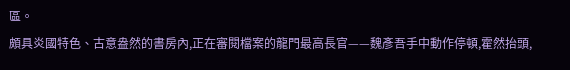區。
頗具炎國特色、古意盎然的書房內,正在審閱檔案的龍門最高長官——魏彥吾手中動作停頓,霍然抬頭,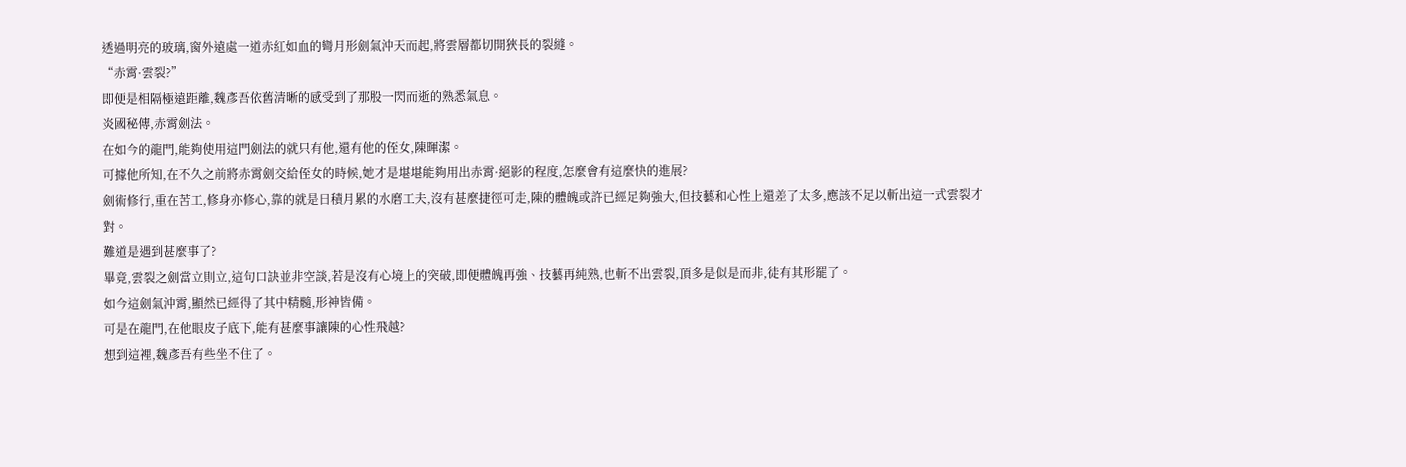透過明亮的玻璃,窗外遠處一道赤紅如血的彎月形劍氣沖天而起,將雲層都切開狹長的裂縫。
“赤霄·雲裂?”
即便是相隔極遠距離,魏彥吾依舊清晰的感受到了那股一閃而逝的熟悉氣息。
炎國秘傳,赤霄劍法。
在如今的龍門,能夠使用這門劍法的就只有他,還有他的侄女,陳暉潔。
可據他所知,在不久之前將赤霄劍交給侄女的時候,她才是堪堪能夠用出赤霄·絕影的程度,怎麼會有這麼快的進展?
劍術修行,重在苦工,修身亦修心,靠的就是日積月累的水磨工夫,沒有甚麼捷徑可走,陳的體魄或許已經足夠強大,但技藝和心性上還差了太多,應該不足以斬出這一式雲裂才對。
難道是遇到甚麼事了?
畢竟,雲裂之劍當立則立,這句口訣並非空談,若是沒有心境上的突破,即便體魄再強、技藝再純熟,也斬不出雲裂,頂多是似是而非,徒有其形罷了。
如今這劍氣沖霄,顯然已經得了其中精髓,形神皆備。
可是在龍門,在他眼皮子底下,能有甚麼事讓陳的心性飛越?
想到這裡,魏彥吾有些坐不住了。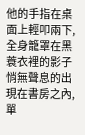他的手指在桌面上輕叩兩下,全身籠罩在黑蓑衣裡的影子悄無聲息的出現在書房之內,單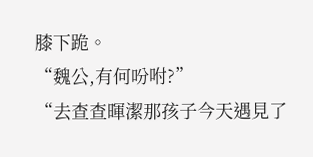膝下跪。
“魏公,有何吩咐?”
“去查查暉潔那孩子今天遇見了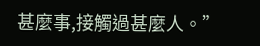甚麼事,接觸過甚麼人。”